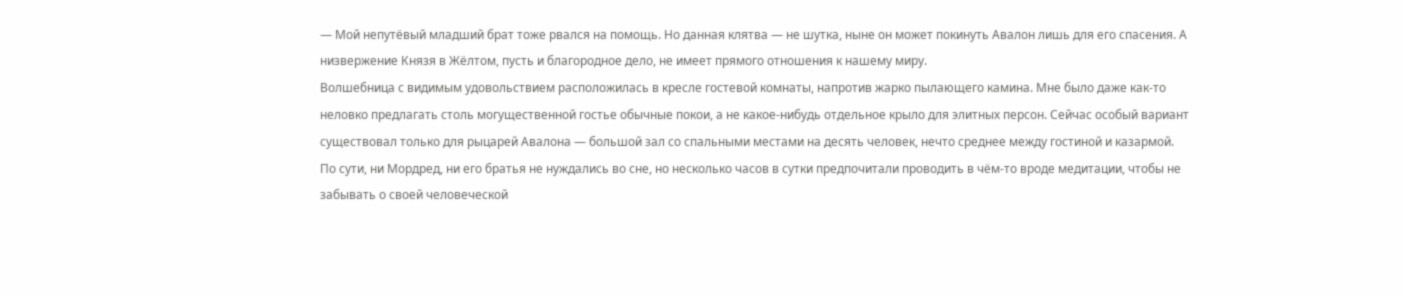— Мой непутёвый младший брат тоже рвался на помощь. Но данная клятва — не шутка, ныне он может покинуть Авалон лишь для его спасения. А низвержение Князя в Жёлтом, пусть и благородное дело, не имеет прямого отношения к нашему миру.
Волшебница с видимым удовольствием расположилась в кресле гостевой комнаты, напротив жарко пылающего камина. Мне было даже как-то неловко предлагать столь могущественной гостье обычные покои, а не какое-нибудь отдельное крыло для элитных персон. Сейчас особый вариант существовал только для рыцарей Авалона — большой зал со спальными местами на десять человек, нечто среднее между гостиной и казармой. По сути, ни Мордред, ни его братья не нуждались во сне, но несколько часов в сутки предпочитали проводить в чём-то вроде медитации, чтобы не забывать о своей человеческой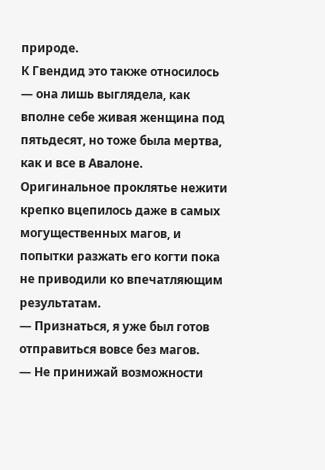природе.
К Гвендид это также относилось — она лишь выглядела, как вполне себе живая женщина под пятьдесят, но тоже была мертва, как и все в Авалоне. Оригинальное проклятье нежити крепко вцепилось даже в самых могущественных магов, и попытки разжать его когти пока не приводили ко впечатляющим результатам.
— Признаться, я уже был готов отправиться вовсе без магов.
— Не принижай возможности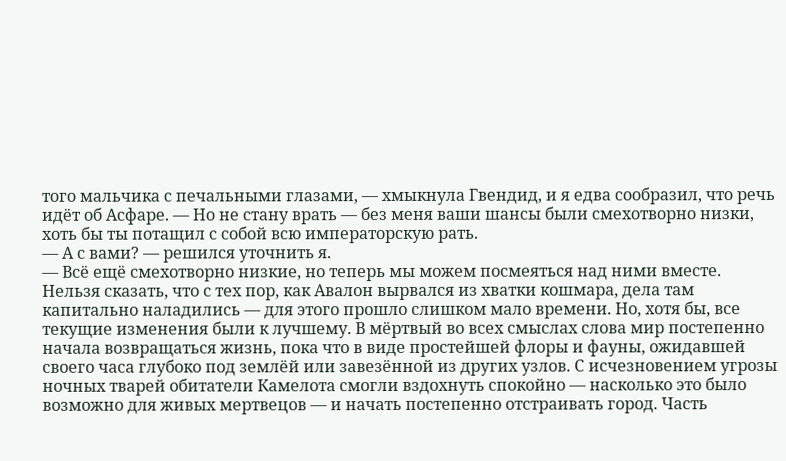того мальчика с печальными глазами, — хмыкнула Гвендид, и я едва сообразил, что речь идёт об Асфаре. — Но не стану врать — без меня ваши шансы были смехотворно низки, хоть бы ты потащил с собой всю императорскую рать.
— А с вами? — решился уточнить я.
— Всё ещё смехотворно низкие, но теперь мы можем посмеяться над ними вместе.
Нельзя сказать, что с тех пор, как Авалон вырвался из хватки кошмара, дела там капитально наладились — для этого прошло слишком мало времени. Но, хотя бы, все текущие изменения были к лучшему. В мёртвый во всех смыслах слова мир постепенно начала возвращаться жизнь, пока что в виде простейшей флоры и фауны, ожидавшей своего часа глубоко под землёй или завезённой из других узлов. С исчезновением угрозы ночных тварей обитатели Камелота смогли вздохнуть спокойно — насколько это было возможно для живых мертвецов — и начать постепенно отстраивать город. Часть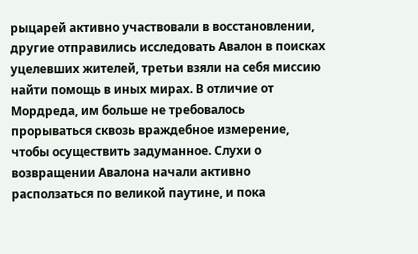рыцарей активно участвовали в восстановлении, другие отправились исследовать Авалон в поисках уцелевших жителей, третьи взяли на себя миссию найти помощь в иных мирах. В отличие от Мордреда, им больше не требовалось прорываться сквозь враждебное измерение, чтобы осуществить задуманное. Слухи о возвращении Авалона начали активно расползаться по великой паутине, и пока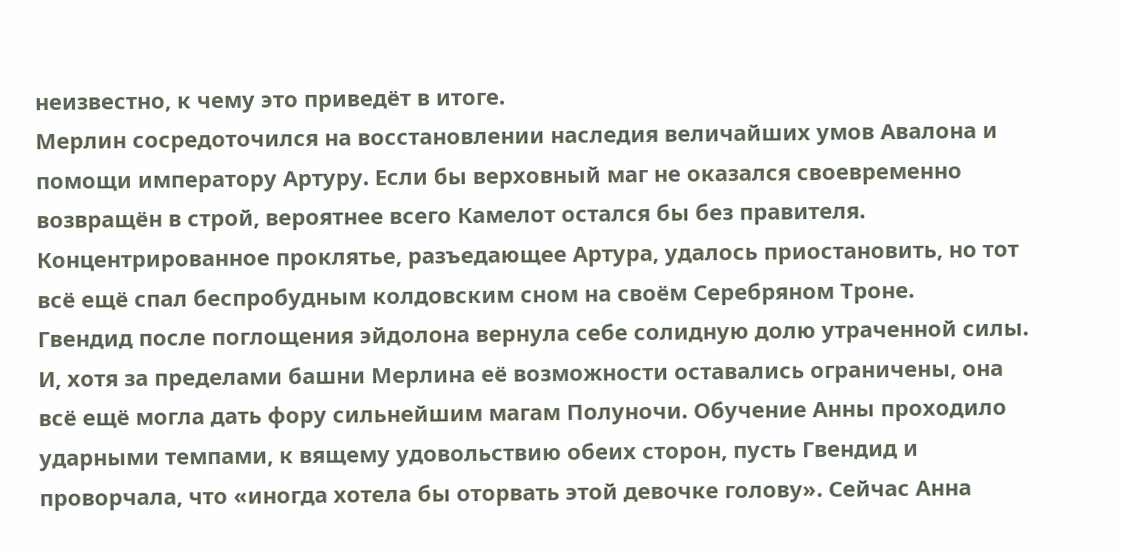неизвестно, к чему это приведёт в итоге.
Мерлин сосредоточился на восстановлении наследия величайших умов Авалона и помощи императору Артуру. Если бы верховный маг не оказался своевременно возвращён в строй, вероятнее всего Камелот остался бы без правителя. Концентрированное проклятье, разъедающее Артура, удалось приостановить, но тот всё ещё спал беспробудным колдовским сном на своём Серебряном Троне.
Гвендид после поглощения эйдолона вернула себе солидную долю утраченной силы. И, хотя за пределами башни Мерлина её возможности оставались ограничены, она всё ещё могла дать фору сильнейшим магам Полуночи. Обучение Анны проходило ударными темпами, к вящему удовольствию обеих сторон, пусть Гвендид и проворчала, что «иногда хотела бы оторвать этой девочке голову». Сейчас Анна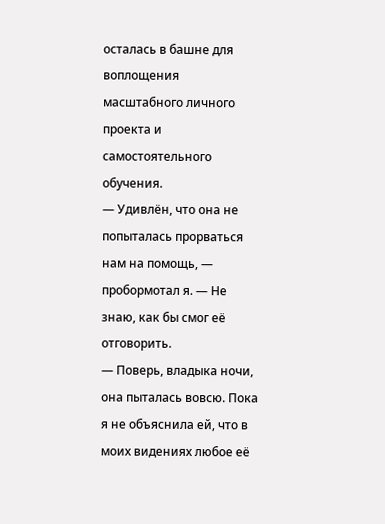осталась в башне для воплощения масштабного личного проекта и самостоятельного обучения.
— Удивлён, что она не попыталась прорваться нам на помощь, — пробормотал я. — Не знаю, как бы смог её отговорить.
— Поверь, владыка ночи, она пыталась вовсю. Пока я не объяснила ей, что в моих видениях любое её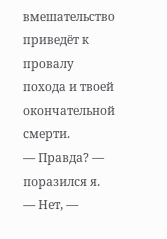вмешательство приведёт к провалу похода и твоей окончательной смерти.
— Правда? — поразился я.
— Нет, —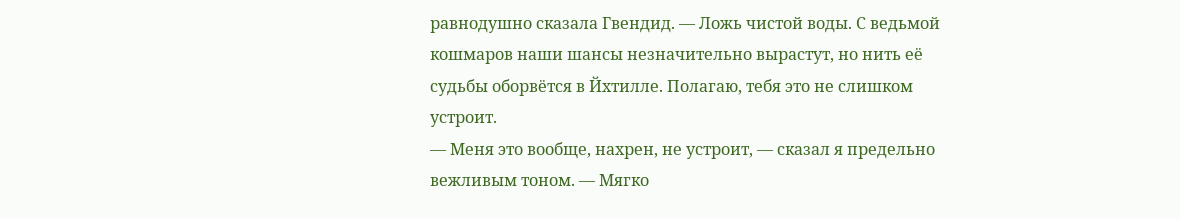равнодушно сказала Гвендид. — Ложь чистой воды. С ведьмой кошмаров наши шансы незначительно вырастут, но нить её судьбы оборвётся в Йхтилле. Полагаю, тебя это не слишком устроит.
— Меня это вообще, нахрен, не устроит, — сказал я предельно вежливым тоном. — Мягко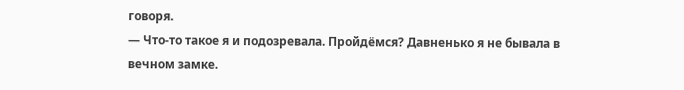говоря.
— Что-то такое я и подозревала. Пройдёмся? Давненько я не бывала в вечном замке.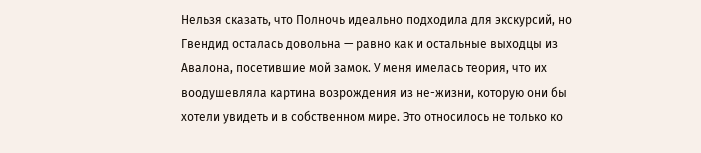Нельзя сказать, что Полночь идеально подходила для экскурсий, но Гвендид осталась довольна — равно как и остальные выходцы из Авалона, посетившие мой замок. У меня имелась теория, что их воодушевляла картина возрождения из не-жизни, которую они бы хотели увидеть и в собственном мире. Это относилось не только ко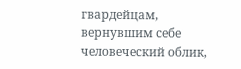гвардейцам, вернувшим себе человеческий облик,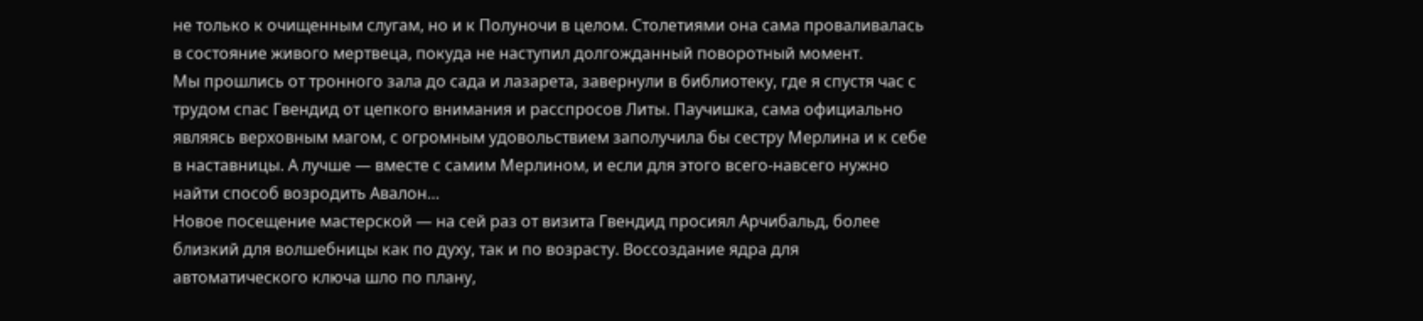не только к очищенным слугам, но и к Полуночи в целом. Столетиями она сама проваливалась в состояние живого мертвеца, покуда не наступил долгожданный поворотный момент.
Мы прошлись от тронного зала до сада и лазарета, завернули в библиотеку, где я спустя час с трудом спас Гвендид от цепкого внимания и расспросов Литы. Паучишка, сама официально являясь верховным магом, с огромным удовольствием заполучила бы сестру Мерлина и к себе в наставницы. А лучше — вместе с самим Мерлином, и если для этого всего-навсего нужно найти способ возродить Авалон…
Новое посещение мастерской — на сей раз от визита Гвендид просиял Арчибальд, более близкий для волшебницы как по духу, так и по возрасту. Воссоздание ядра для автоматического ключа шло по плану,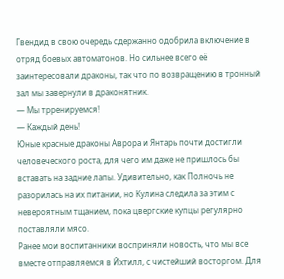Гвендид в свою очередь сдержанно одобрила включение в отряд боевых автоматонов. Но сильнее всего её заинтересовали драконы, так что по возвращению в тронный зал мы завернули в драконятник.
— Мы трренируемся!
— Каждый день!
Юные красные драконы Аврора и Янтарь почти достигли человеческого роста, для чего им даже не пришлось бы вставать на задние лапы. Удивительно, как Полночь не разорилась на их питании, но Кулина следила за этим с невероятным тщанием, пока цвергские купцы регулярно поставляли мясо.
Ранее мои воспитанники восприняли новость, что мы все вместе отправляемся в Йхтилл, с чистейший восторгом. Для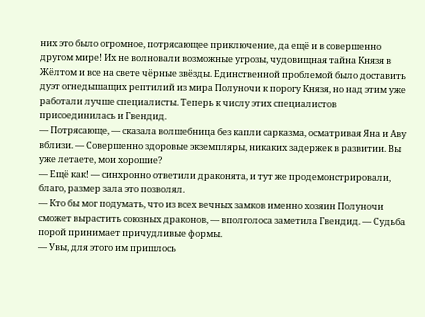них это было огромное, потрясающее приключение, да ещё и в совершенно другом мире! Их не волновали возможные угрозы, чудовищная тайна Князя в Жёлтом и все на свете чёрные звёзды. Единственной проблемой было доставить дуэт огнедышащих рептилий из мира Полуночи к порогу Князя, но над этим уже работали лучше специалисты. Теперь к числу этих специалистов присоединилась и Гвендид.
— Потрясающе, — сказала волшебница без капли сарказма, осматривая Яна и Аву вблизи. — Совершенно здоровые экземпляры, никаких задержек в развитии. Вы уже летаете, мои хорошие?
— Ещё как! — синхронно ответили драконята, и тут же продемонстрировали, благо, размер зала это позволял.
— Кто бы мог подумать, что из всех вечных замков именно хозяин Полуночи сможет вырастить союзных драконов, — вполголоса заметила Гвендид. — Судьба порой принимает причудливые формы.
— Увы, для этого им пришлось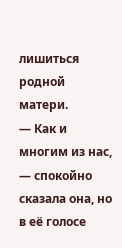лишиться родной матери.
— Как и многим из нас, — спокойно сказала она, но в её голосе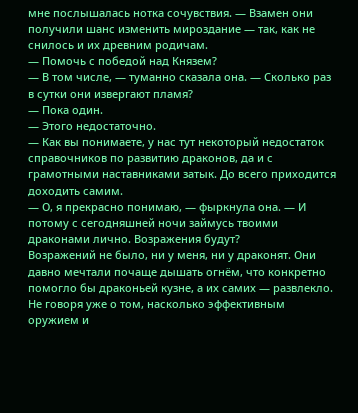мне послышалась нотка сочувствия. — Взамен они получили шанс изменить мироздание — так, как не снилось и их древним родичам.
— Помочь с победой над Князем?
— В том числе, — туманно сказала она. — Сколько раз в сутки они извергают пламя?
— Пока один.
— Этого недостаточно.
— Как вы понимаете, у нас тут некоторый недостаток справочников по развитию драконов, да и с грамотными наставниками затык. До всего приходится доходить самим.
— О, я прекрасно понимаю, — фыркнула она. — И потому с сегодняшней ночи займусь твоими драконами лично. Возражения будут?
Возражений не было, ни у меня, ни у драконят. Они давно мечтали почаще дышать огнём, что конкретно помогло бы драконьей кузне, а их самих — развлекло. Не говоря уже о том, насколько эффективным оружием и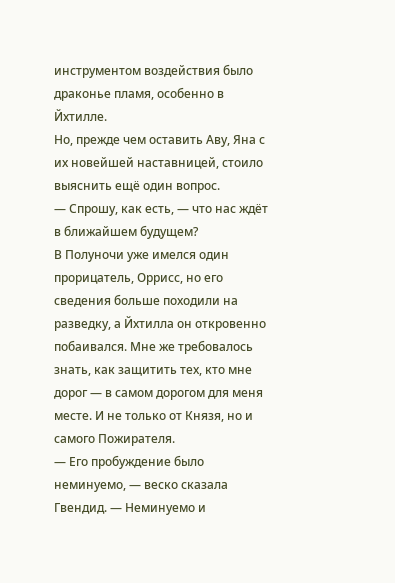инструментом воздействия было драконье пламя, особенно в Йхтилле.
Но, прежде чем оставить Аву, Яна с их новейшей наставницей, стоило выяснить ещё один вопрос.
— Спрошу, как есть, — что нас ждёт в ближайшем будущем?
В Полуночи уже имелся один прорицатель, Оррисс, но его сведения больше походили на разведку, а Йхтилла он откровенно побаивался. Мне же требовалось знать, как защитить тех, кто мне дорог — в самом дорогом для меня месте. И не только от Князя, но и самого Пожирателя.
— Его пробуждение было неминуемо, — веско сказала Гвендид. — Неминуемо и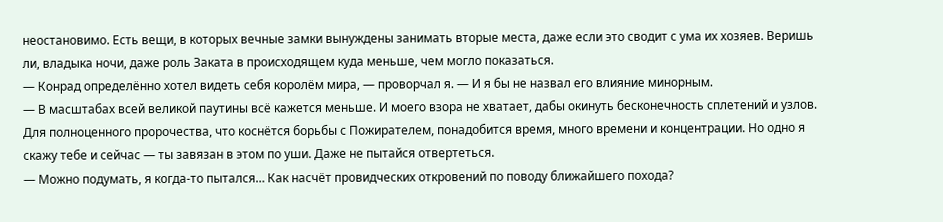неостановимо. Есть вещи, в которых вечные замки вынуждены занимать вторые места, даже если это сводит с ума их хозяев. Веришь ли, владыка ночи, даже роль Заката в происходящем куда меньше, чем могло показаться.
— Конрад определённо хотел видеть себя королём мира, — проворчал я. — И я бы не назвал его влияние минорным.
— В масштабах всей великой паутины всё кажется меньше. И моего взора не хватает, дабы окинуть бесконечность сплетений и узлов. Для полноценного пророчества, что коснётся борьбы с Пожирателем, понадобится время, много времени и концентрации. Но одно я скажу тебе и сейчас — ты завязан в этом по уши. Даже не пытайся отвертеться.
— Можно подумать, я когда-то пытался… Как насчёт провидческих откровений по поводу ближайшего похода?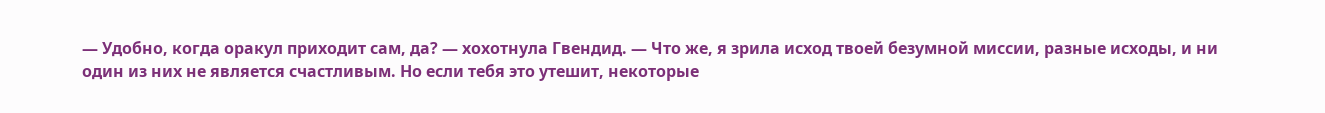— Удобно, когда оракул приходит сам, да? — хохотнула Гвендид. — Что же, я зрила исход твоей безумной миссии, разные исходы, и ни один из них не является счастливым. Но если тебя это утешит, некоторые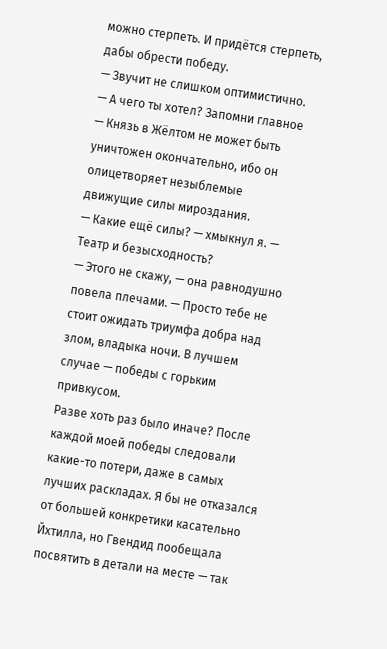можно стерпеть. И придётся стерпеть, дабы обрести победу.
— Звучит не слишком оптимистично.
— А чего ты хотел? Запомни главное — Князь в Жёлтом не может быть уничтожен окончательно, ибо он олицетворяет незыблемые движущие силы мироздания.
— Какие ещё силы? — хмыкнул я. — Театр и безысходность?
— Этого не скажу, — она равнодушно повела плечами. — Просто тебе не стоит ожидать триумфа добра над злом, владыка ночи. В лучшем случае — победы с горьким привкусом.
Разве хоть раз было иначе? После каждой моей победы следовали какие-то потери, даже в самых лучших раскладах. Я бы не отказался от большей конкретики касательно Йхтилла, но Гвендид пообещала посвятить в детали на месте — так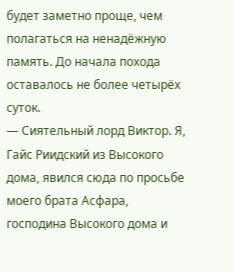будет заметно проще, чем полагаться на ненадёжную память. До начала похода оставалось не более четырёх суток.
— Сиятельный лорд Виктор. Я, Гайс Риидский из Высокого дома, явился сюда по просьбе моего брата Асфара, господина Высокого дома и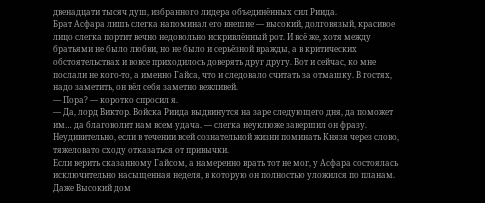двенадцати тысяч душ, избранного лидера объединённых сил Риида.
Брат Асфара лишь слегка напоминал его внешне — высокий, долговязый, красивое лицо слегка портит вечно недовольно искривлённый рот. И всё же, хотя между братьями не было любви, но не было и серьёзной вражды, а в критических обстоятельствах и вовсе приходилось доверять друг другу. Вот и сейчас, ко мне послали не кого-то, а именно Гайса, что и следовало считать за отмашку. В гостях, надо заметить, он вёл себя заметно вежливей.
— Пора? — коротко спросил я.
— Да, лорд Виктор. Войска Риида выдвинутся на заре следующего дня, да поможет им… да благоволит нам всем удача. — слегка неуклюже завершил он фразу.
Неудивительно, если в течении всей сознательной жизни поминать Князя через слово, тяжеловато сходу отказаться от привычки.
Если верить сказанному Гайсом, а намеренно врать тот не мог, у Асфара состоялась исключительно насыщенная неделя, в которую он полностью уложился по планам. Даже Высокий дом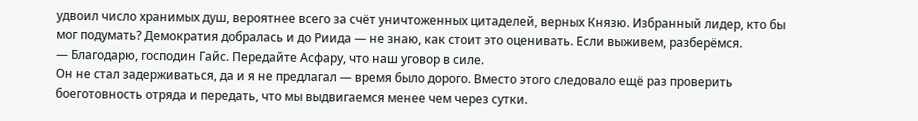удвоил число хранимых душ, вероятнее всего за счёт уничтоженных цитаделей, верных Князю. Избранный лидер, кто бы мог подумать? Демократия добралась и до Риида — не знаю, как стоит это оценивать. Если выживем, разберёмся.
— Благодарю, господин Гайс. Передайте Асфару, что наш уговор в силе.
Он не стал задерживаться, да и я не предлагал — время было дорого. Вместо этого следовало ещё раз проверить боеготовность отряда и передать, что мы выдвигаемся менее чем через сутки.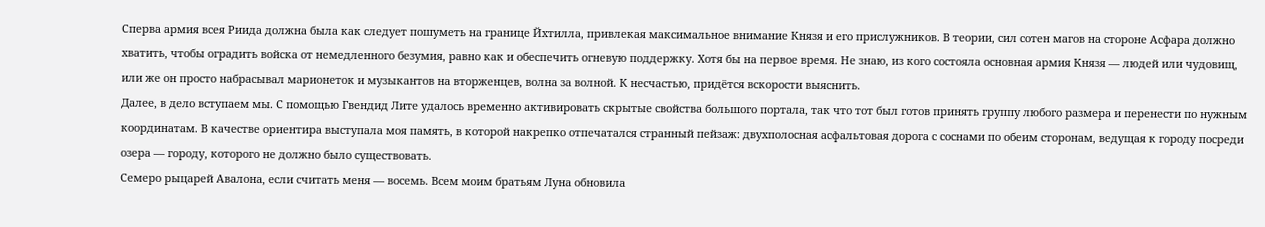Сперва армия всея Риида должна была как следует пошуметь на границе Йхтилла, привлекая максимальное внимание Князя и его прислужников. В теории, сил сотен магов на стороне Асфара должно хватить, чтобы оградить войска от немедленного безумия, равно как и обеспечить огневую поддержку. Хотя бы на первое время. Не знаю, из кого состояла основная армия Князя — людей или чудовищ, или же он просто набрасывал марионеток и музыкантов на вторженцев, волна за волной. К несчастью, придётся вскорости выяснить.
Далее, в дело вступаем мы. С помощью Гвендид Лите удалось временно активировать скрытые свойства большого портала, так что тот был готов принять группу любого размера и перенести по нужным координатам. В качестве ориентира выступала моя память, в которой накрепко отпечатался странный пейзаж: двухполосная асфальтовая дорога с соснами по обеим сторонам, ведущая к городу посреди озера — городу, которого не должно было существовать.
Семеро рыцарей Авалона, если считать меня — восемь. Всем моим братьям Луна обновила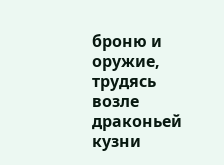броню и оружие, трудясь возле драконьей кузни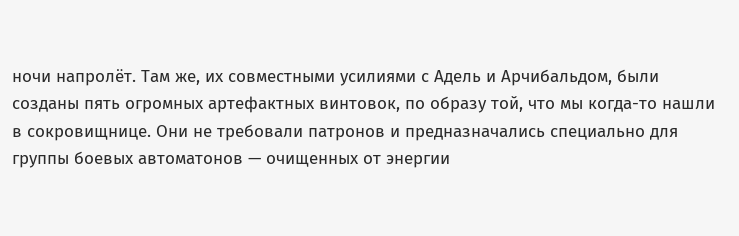ночи напролёт. Там же, их совместными усилиями с Адель и Арчибальдом, были созданы пять огромных артефактных винтовок, по образу той, что мы когда-то нашли в сокровищнице. Они не требовали патронов и предназначались специально для группы боевых автоматонов — очищенных от энергии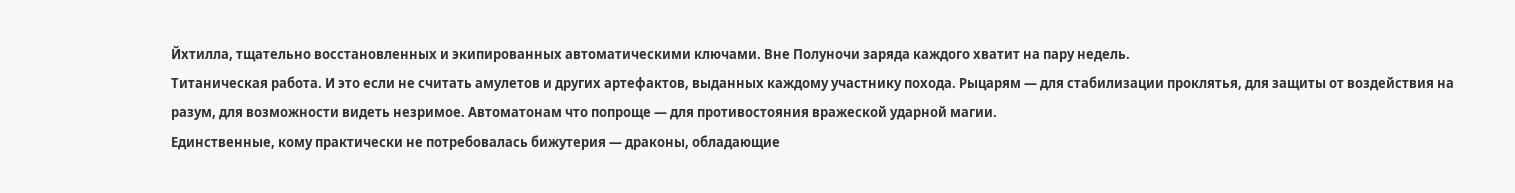Йхтилла, тщательно восстановленных и экипированных автоматическими ключами. Вне Полуночи заряда каждого хватит на пару недель.
Титаническая работа. И это если не считать амулетов и других артефактов, выданных каждому участнику похода. Рыцарям — для стабилизации проклятья, для защиты от воздействия на разум, для возможности видеть незримое. Автоматонам что попроще — для противостояния вражеской ударной магии.
Единственные, кому практически не потребовалась бижутерия — драконы, обладающие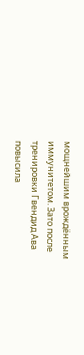мощнейшим врождённым иммунитетом. Зато после тренировки Гвендид Ава повысила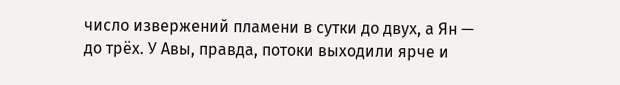число извержений пламени в сутки до двух, а Ян — до трёх. У Авы, правда, потоки выходили ярче и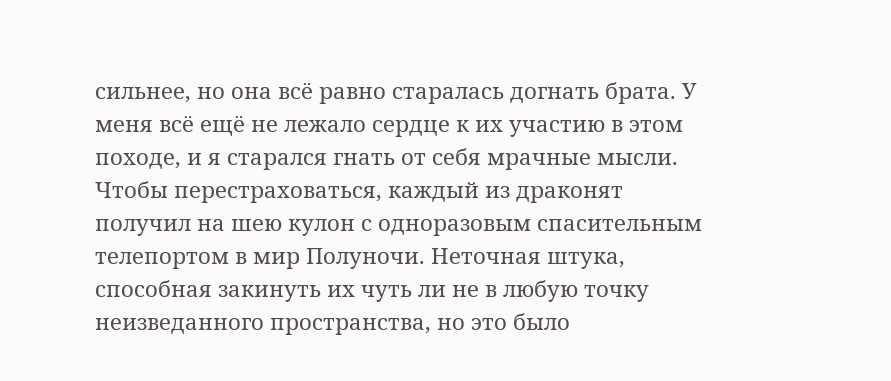сильнее, но она всё равно старалась догнать брата. У меня всё ещё не лежало сердце к их участию в этом походе, и я старался гнать от себя мрачные мысли. Чтобы перестраховаться, каждый из драконят получил на шею кулон с одноразовым спасительным телепортом в мир Полуночи. Неточная штука, способная закинуть их чуть ли не в любую точку неизведанного пространства, но это было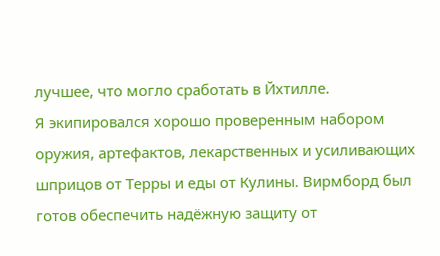лучшее, что могло сработать в Йхтилле.
Я экипировался хорошо проверенным набором оружия, артефактов, лекарственных и усиливающих шприцов от Терры и еды от Кулины. Вирмборд был готов обеспечить надёжную защиту от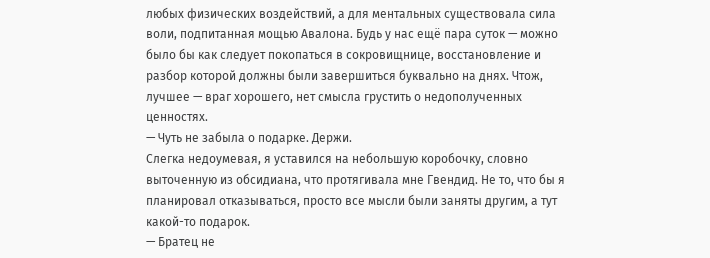любых физических воздействий, а для ментальных существовала сила воли, подпитанная мощью Авалона. Будь у нас ещё пара суток — можно было бы как следует покопаться в сокровищнице, восстановление и разбор которой должны были завершиться буквально на днях. Чтож, лучшее — враг хорошего, нет смысла грустить о недополученных ценностях.
— Чуть не забыла о подарке. Держи.
Слегка недоумевая, я уставился на небольшую коробочку, словно выточенную из обсидиана, что протягивала мне Гвендид. Не то, что бы я планировал отказываться, просто все мысли были заняты другим, а тут какой-то подарок.
— Братец не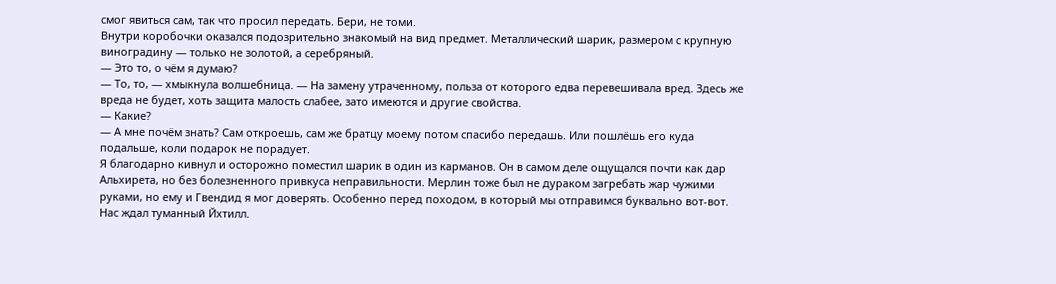смог явиться сам, так что просил передать. Бери, не томи.
Внутри коробочки оказался подозрительно знакомый на вид предмет. Металлический шарик, размером с крупную виноградину — только не золотой, а серебряный.
— Это то, о чём я думаю?
— То, то, — хмыкнула волшебница. — На замену утраченному, польза от которого едва перевешивала вред. Здесь же вреда не будет, хоть защита малость слабее, зато имеются и другие свойства.
— Какие?
— А мне почём знать? Сам откроешь, сам же братцу моему потом спасибо передашь. Или пошлёшь его куда подальше, коли подарок не порадует.
Я благодарно кивнул и осторожно поместил шарик в один из карманов. Он в самом деле ощущался почти как дар Альхирета, но без болезненного привкуса неправильности. Мерлин тоже был не дураком загребать жар чужими руками, но ему и Гвендид я мог доверять. Особенно перед походом, в который мы отправимся буквально вот-вот.
Нас ждал туманный Йхтилл.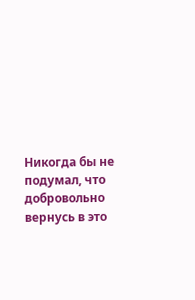Никогда бы не подумал, что добровольно вернусь в это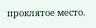проклятое место.